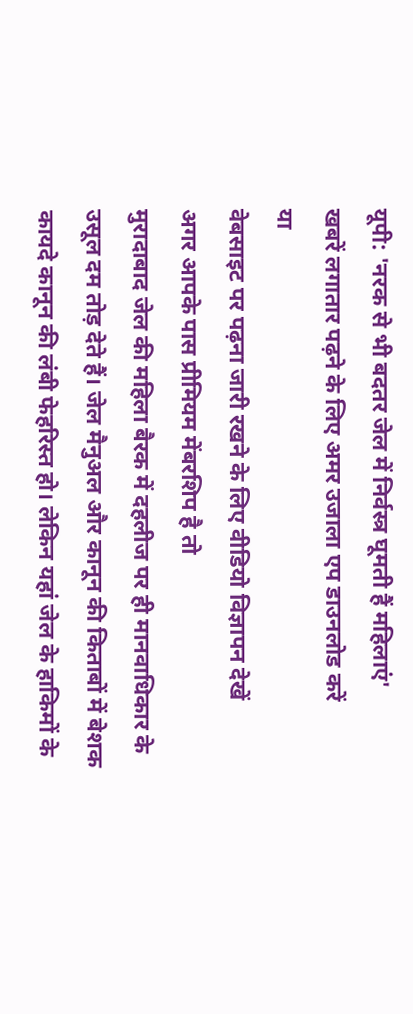यूपी: 'नरक से भी बदतर जेल में निर्वस्त्र घूमती हैं महिलाएं'
खबरें लगातार पढ़ने के लिए अमर उजाला एप डाउनलोड करें
या
वेबसाइट पर पढ़ना जारी रखने के लिए वीडियो विज्ञापन देखें
अगर आपके पास प्रीमियम मेंबरशिप है तो
मुरादाबाद जेल की महिला बैरक में दहलीज पर ही मानवाधिकार के उसूल दम तोड़ देते हैं। जेल मैनुअल और कानून की किताबों में बेशक कायदे कानून की लंबी फेहरिस्त हो। लेकिन यहां जेल के हाकिमों के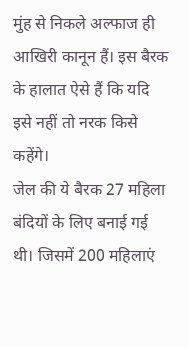मुंह से निकले अल्फाज ही आखिरी कानून हैं। इस बैरक के हालात ऐसे हैं कि यदि इसे नहीं तो नरक किसे कहेंगे।
जेल की ये बैरक 27 महिला बंदियों के लिए बनाई गई थी। जिसमें 200 महिलाएं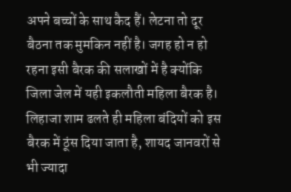अपने बच्चों के साथ कैद हैं। लेटना तो दूर बैठना तक मुमकिन नहीं है। जगह हो न हो रहना इसी बैरक की सलाखों में है क्योंकि जिला जेल में यही इकलौती महिला बैरक है। लिहाजा शाम ढलते ही महिला बंदियों को इस बैरक में ठूंस दिया जाता है, शायद जानवरों से भी ज्यादा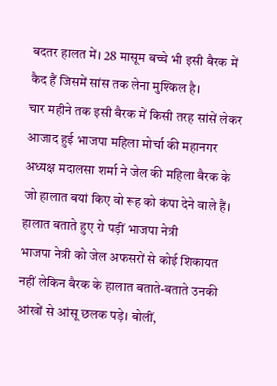बदतर हालत में। 28 मासूम बच्चे भी इसी बैरक में कैद हैं जिसमें सांस तक लेना मुश्किल है।
चार महीने तक इसी बैरक में किसी तरह सांसें लेकर आजाद हुई भाजपा महिला मोर्चा की महानगर अध्यक्ष मदालसा शर्मा ने जेल की महिला बैरक के जो हालात बयां किए वो रूह को कंपा देने वाले हैं।
हालात बताते हुए रो पड़ीं भाजपा नेत्री
भाजपा नेत्री को जेल अफसरों से कोई शिकायत नहीं लेकिन बैरक के हालात बताते-बताते उनकी आंखों से आंसू छलक पड़े। बोलीं,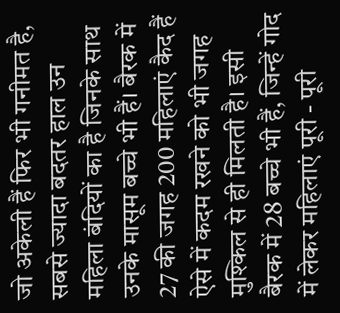जो अकेली हैं फिर भी गनीमत है, सबसे ज्यादा बदतर हाल उन महिला बंदियों का है जिनके साथ उनके मासूम बच्चे भी हैं। बैरक में 27 की जगह 200 महिलाएं कैद हैं ऐसे में कदम रखने को भी जगह मुश्किल से ही मिलती है। इसी बैरक में 28 बच्चे भी हैं, जिन्हें गोद में लेकर महिलाएं पूरी - पूरी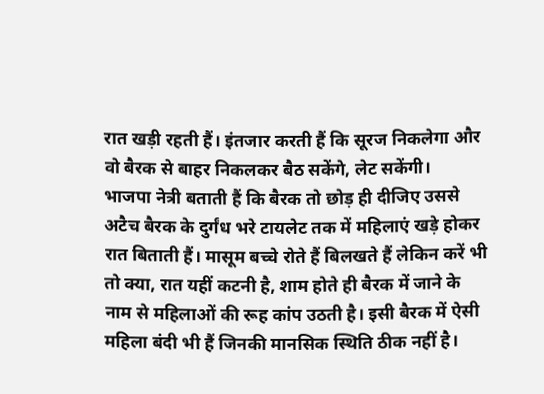रात खड़ी रहती हैं। इंतजार करती हैं कि सूरज निकलेगा और वो बैरक से बाहर निकलकर बैठ सकेंगे, लेट सकेंगी।
भाजपा नेत्री बताती हैं कि बैरक तो छोड़ ही दीजिए उससे अटैच बैरक के दुर्गंध भरे टायलेट तक में महिलाएं खड़े होकर रात बिताती हैं। मासूम बच्चे रोते हैं बिलखते हैं लेकिन करें भी तो क्या, रात यहीं कटनी है, शाम होते ही बैरक में जाने के नाम से महिलाओं की रूह कांप उठती है। इसी बैरक में ऐसी महिला बंदी भी हैं जिनकी मानसिक स्थिति ठीक नहीं है।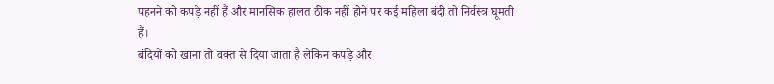पहनने को कपड़े नहीं हैं और मानसिक हालत ठीक नहीं होने पर कई महिला बंदी तो निर्वस्त्र घूमती हैं।
बंदियों को खाना तो वक्त से दिया जाता है लेकिन कपड़े और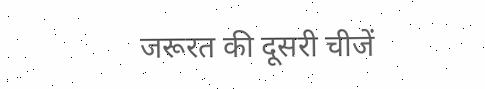जरूरत की दूसरी चीजें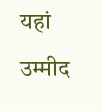यहां उम्मीद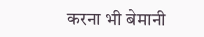करना भी बेमानी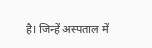है। जिन्हें अस्पताल में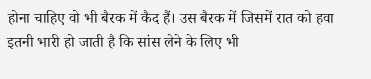होना चाहिए वो भी बैरक में कैद हैं। उस बैरक में जिसमें रात को हवा इतनी भारी हो जाती है कि सांस लेने के लिए भी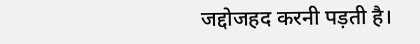जद्दोजहद करनी पड़ती है।